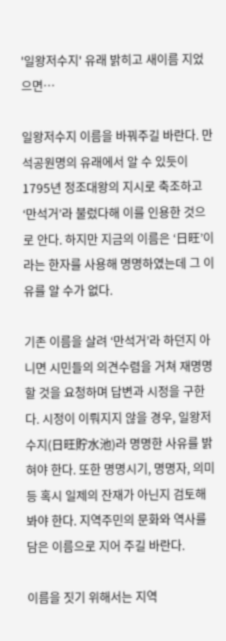'일왕저수지' 유래 밝히고 새이름 지었으면…

일왕저수지 이름을 바꿔주길 바란다. 만석공원명의 유래에서 알 수 있듯이 1795년 정조대왕의 지시로 축조하고 ‘만석거’라 불렀다해 이를 인용한 것으로 안다. 하지만 지금의 이름은 ‘日旺’이라는 한자를 사용해 명명하였는데 그 이유를 알 수가 없다.

기존 이름을 살려 ‘만석거’라 하던지 아니면 시민들의 의견수렴을 거쳐 재명명할 것을 요청하며 답변과 시정을 구한다. 시정이 이뤄지지 않을 경우, 일왕저수지(日旺貯水池)라 명명한 사유를 밝혀야 한다. 또한 명명시기, 명명자, 의미 등 혹시 일제의 잔재가 아닌지 검토해 봐야 한다. 지역주민의 문화와 역사를 담은 이름으로 지어 주길 바란다.

이름을 짓기 위해서는 지역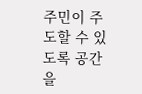주민이 주도할 수 있도록 공간을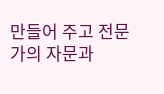만들어 주고 전문가의 자문과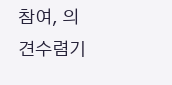참여, 의견수렴기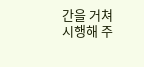간을 거쳐 시행해 주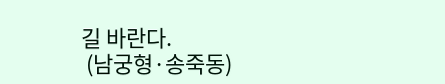길 바란다.
 (남궁형·송죽동)